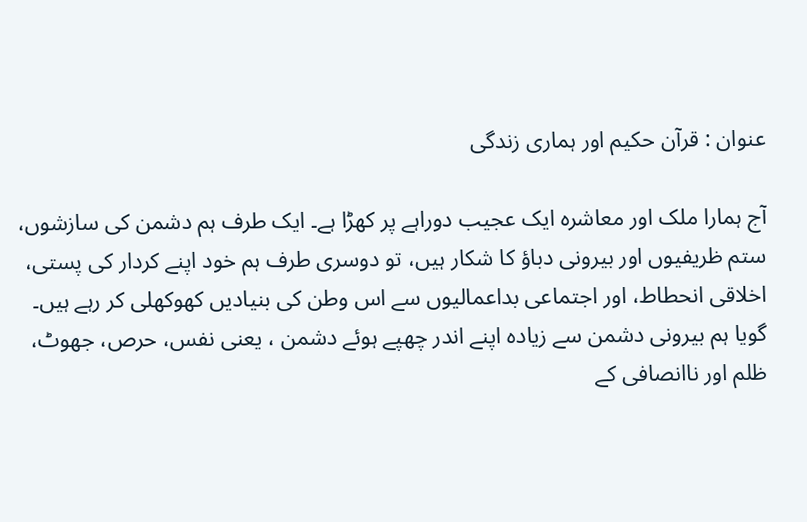عنوان : قرآن حکیم اور ہماری زندگی

آج ہمارا ملک اور معاشرہ ایک عجیب دوراہے پر کھڑا ہے۔ ایک طرف ہم دشمن کی سازشوں، ستم ظریفیوں اور بیرونی دباؤ کا شکار ہیں، تو دوسری طرف ہم خود اپنے کردار کی پستی، اخلاقی انحطاط، اور اجتماعی بداعمالیوں سے اس وطن کی بنیادیں کھوکھلی کر رہے ہیں۔ گویا ہم بیرونی دشمن سے زیادہ اپنے اندر چھپے ہوئے دشمن ، یعنی نفس، حرص، جھوٹ، ظلم اور ناانصافی کے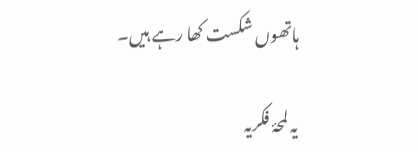ہاتھوں شکست کھا رہے ہیں۔

یہ لمحۂ فکریہ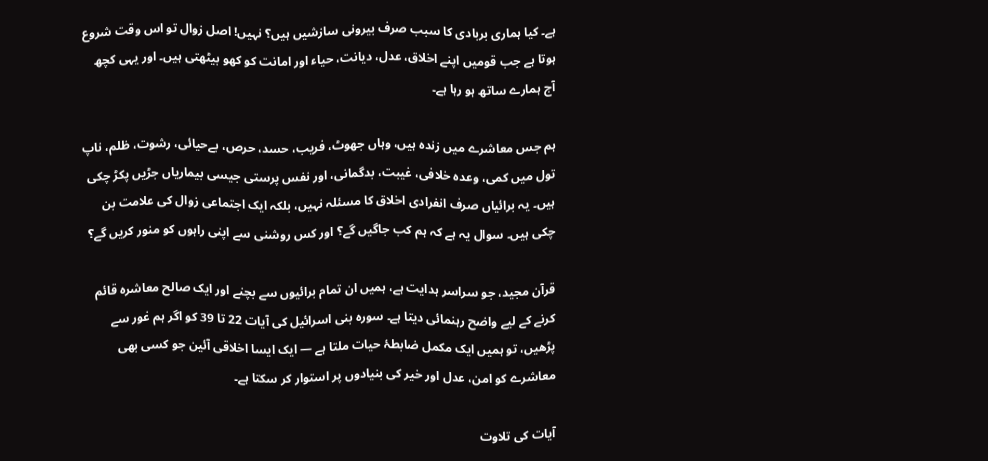ہے۔ کیا ہماری بربادی کا سبب صرف بیرونی سازشیں ہیں؟ نہیں! اصل زوال تو اس وقت شروع ہوتا ہے جب قومیں اپنے اخلاق، عدل، دیانت، حیاء اور امانت کو کھو بیٹھتی ہیں۔ اور یہی کچھ آج ہمارے ساتھ ہو رہا ہے۔

ہم جس معاشرے میں زندہ ہیں، وہاں جھوٹ، فریب، حسد، حرص، بےحیائی، رشوت، ظلم، ناپ تول میں کمی، وعدہ خلافی، غیبت، بدگمانی، اور نفس پرستی جیسی بیماریاں جڑیں پکڑ چکی ہیں۔ یہ برائیاں صرف انفرادی اخلاق کا مسئلہ نہیں، بلکہ ایک اجتماعی زوال کی علامت بن چکی ہیں۔ سوال یہ ہے کہ ہم کب جاگیں گے؟ اور کس روشنی سے اپنی راہوں کو منور کریں گے؟

قرآن مجید، جو سراسر ہدایت ہے، ہمیں ان تمام برائیوں سے بچنے اور ایک صالح معاشرہ قائم کرنے کے لیے واضح رہنمائی دیتا ہے۔ سورہ بنی اسرائیل کی آیات 22 تا 39 کو اگر ہم غور سے پڑھیں، تو ہمیں ایک مکمل ضابطۂ حیات ملتا ہے — ایک ایسا اخلاقی آئین جو کسی بھی معاشرے کو امن، عدل اور خیر کی بنیادوں پر استوار کر سکتا ہے۔

آیات کی تلاوت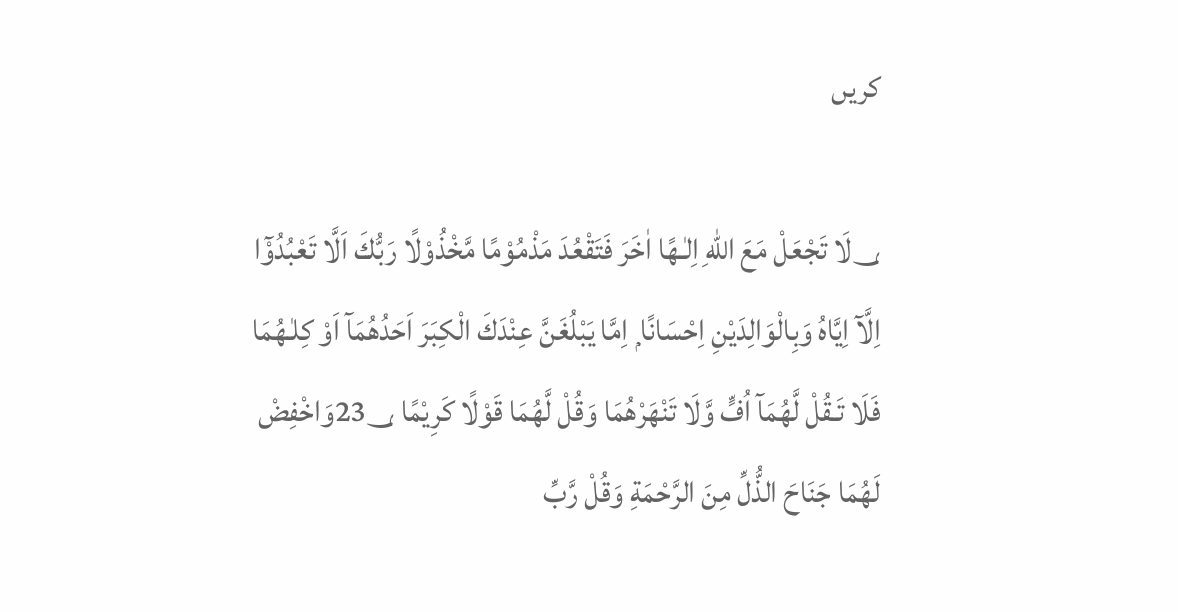کریں

؀لَا تَجْعَلْ مَعَ اللّٰهِ اِلٰـهًا اٰخَرَ فَتَقْعُدَ مَذْمُوْمًا مَّخْذُوْلًا رَبُّكَ اَلَّا تَعْبُدُوْٓا اِلَّآ اِيَّاهُ وَبِالْوَالِدَيْنِ اِحْسَانًا ۭ اِمَّا يَبْلُغَنَّ عِنْدَكَ الْكِبَرَ اَحَدُهُمَآ اَوْ كِلٰـهُمَا فَلَا تَـقُلْ لَّهُمَآ اُفٍّ وَّلَا تَنْهَرْهُمَا وَقُلْ لَّهُمَا قَوْلًا كَرِيْمًا 23؀وَاخْفِضْ لَهُمَا جَنَاحَ الذُّلِّ مِنَ الرَّحْمَةِ وَقُلْ رَّبِّ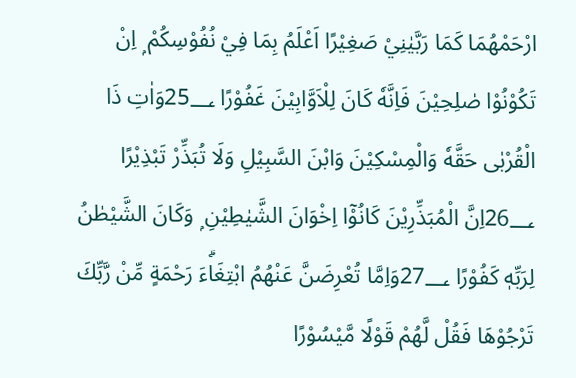ارْحَمْهُمَا كَمَا رَبَّيٰنِيْ صَغِيْرًا اَعْلَمُ بِمَا فِيْ نُفُوْسِكُمْ ۭ اِنْ تَكُوْنُوْا صٰلِحِيْنَ فَاِنَّهٗ كَانَ لِلْاَوَّابِيْنَ غَفُوْرًا 25؀وَاٰتِ ذَا الْقُرْبٰى حَقَّهٗ وَالْمِسْكِيْنَ وَابْنَ السَّبِيْلِ وَلَا تُبَذِّرْ تَبْذِيْرًا 26؀اِنَّ الْمُبَذِّرِيْنَ كَانُوْٓا اِخْوَانَ الشَّيٰطِيْنِ ۭ وَكَانَ الشَّيْطٰنُ لِرَبِّهٖ كَفُوْرًا 27؀وَاِمَّا تُعْرِضَنَّ عَنْهُمُ ابْتِغَاۗءَ رَحْمَةٍ مِّنْ رَّبِّكَ تَرْجُوْهَا فَقُلْ لَّهُمْ قَوْلًا مَّيْسُوْرًا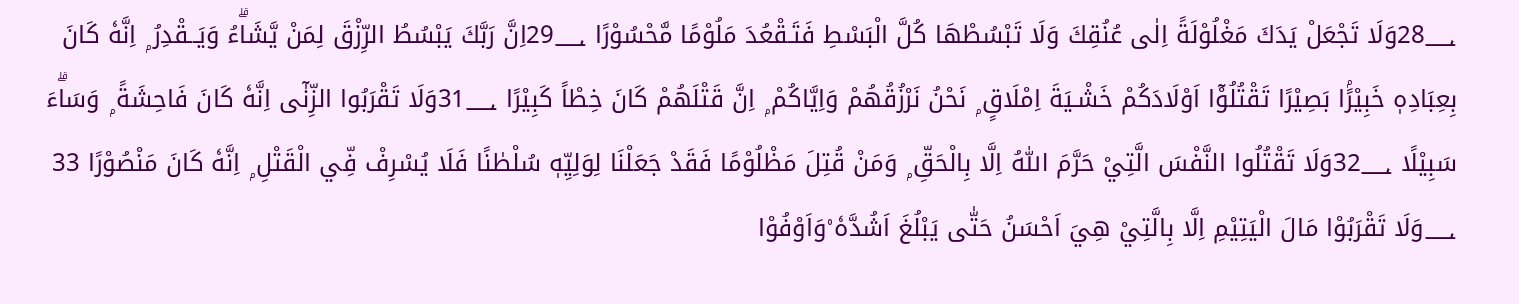28؀وَلَا تَجْعَلْ يَدَكَ مَغْلُوْلَةً اِلٰى عُنُقِكَ وَلَا تَبْسُطْهَا كُلَّ الْبَسْطِ فَتَـقْعُدَ مَلُوْمًا مَّحْسُوْرًا 29؀اِنَّ رَبَّكَ يَبْسُطُ الرِّزْقَ لِمَنْ يَّشَاۗءُ وَيَــقْدِرُ ۭ اِنَّهٗ كَانَ بِعِبَادِهٖ خَبِيْرًۢا بَصِيْرًا تَقْتُلُوْٓا اَوْلَادَكُمْ خَشْـيَةَ اِمْلَاقٍ ۭ نَحْنُ نَرْزُقُهُمْ وَاِيَّاكُمْ ۭ اِنَّ قَتْلَهُمْ كَانَ خِطْاً كَبِيْرًا 31؀وَلَا تَقْرَبُوا الزِّنٰٓى اِنَّهٗ كَانَ فَاحِشَةً ۭ وَسَاۗءَ سَبِيْلًا 32؀وَلَا تَقْتُلُوا النَّفْسَ الَّتِيْ حَرَّمَ اللّٰهُ اِلَّا بِالْحَقِّ ۭ وَمَنْ قُتِلَ مَظْلُوْمًا فَقَدْ جَعَلْنَا لِوَلِيِّهٖ سُلْطٰنًا فَلَا يُسْرِفْ فِّي الْقَتْلِ ۭ اِنَّهٗ كَانَ مَنْصُوْرًا 33 ؀وَلَا تَقْرَبُوْا مَالَ الْيَتِيْمِ اِلَّا بِالَّتِيْ ھِيَ اَحْسَنُ حَتّٰى يَبْلُغَ اَشُدَّهٗ ۠وَاَوْفُوْا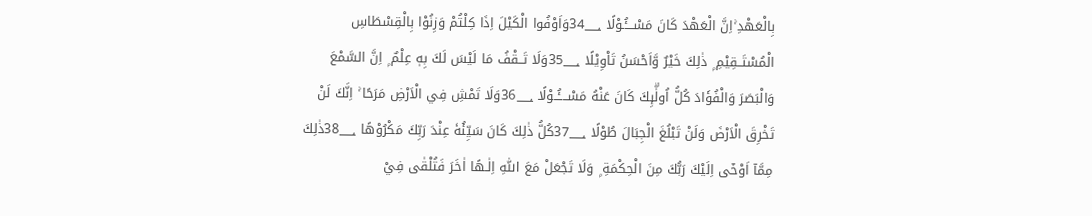بِالْعَهْدِ ۚاِنَّ الْعَهْدَ كَانَ مَسْــــُٔـوْلًا 34؀وَاَوْفُوا الْكَيْلَ اِذَا كِلْتُمْ وَزِنُوْا بِالْقِسْطَاسِ الْمُسْتَــقِيْمِ ۭ ذٰلِكَ خَيْرٌ وَّاَحْسَنُ تَاْوِيْلًا 35؀وَلَا تَــقْفُ مَا لَيْسَ لَكَ بِهٖ عِلْمٌ ۭ اِنَّ السَّمْعَ وَالْبَصَرَ وَالْفُؤَادَ كُلُّ اُولٰۗىِٕكَ كَانَ عَنْهُ مَسْــــُٔــوْلًا 36؀وَلَا تَمْشِ فِي الْاَرْضِ مَرَحًا ۚ اِنَّكَ لَنْ تَخْرِقَ الْاَرْضَ وَلَنْ تَبْلُغَ الْجِبَالَ طُوْلًا 37؀كُلُّ ذٰلِكَ كَانَ سَيِّئُهٗ عِنْدَ رَبِّكَ مَكْرُوْهًا 38؀ذٰلِكَ مِمَّآ اَوْحٰٓى اِلَيْكَ رَبُّكَ مِنَ الْحِكْمَةِ ۭ وَلَا تَجْعَلْ مَعَ اللّٰهِ اِلٰـهًا اٰخَرَ فَتُلْقٰى فِيْ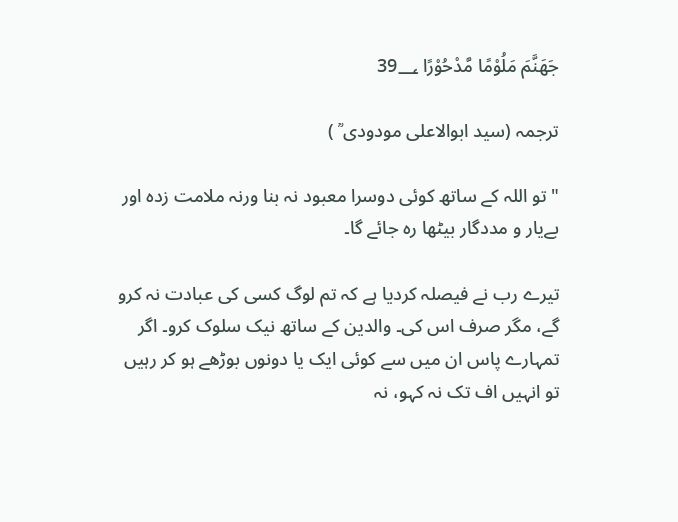جَهَنَّمَ مَلُوْمًا مَّدْحُوْرًا 39؀

ترجمہ (سید ابوالاعلی مودودی ؒ )

"تو اللہ کے ساتھ کوئی دوسرا معبود نہ بنا ورنہ ملامت زدہ اور بےیار و مددگار بیٹھا رہ جائے گا۔

تیرے رب نے فیصلہ کردیا ہے کہ تم لوگ کسی کی عبادت نہ کرو گے، مگر صرف اس کی۔ والدین کے ساتھ نیک سلوک کرو۔ اگر تمہارے پاس ان میں سے کوئی ایک یا دونوں بوڑھے ہو کر رہیں تو انہیں اف تک نہ کہو، نہ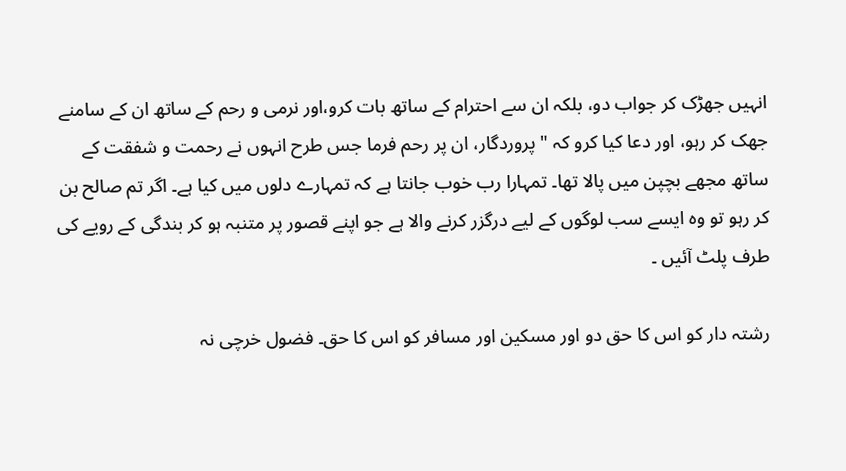انہیں جھڑک کر جواب دو، بلکہ ان سے احترام کے ساتھ بات کرو،اور نرمی و رحم کے ساتھ ان کے سامنے جھک کر رہو، اور دعا کیا کرو کہ " پروردگار، ان پر رحم فرما جس طرح انہوں نے رحمت و شفقت کے ساتھ مجھے بچپن میں پالا تھا۔ تمہارا رب خوب جانتا ہے کہ تمہارے دلوں میں کیا ہے۔ اگر تم صالح بن کر رہو تو وہ ایسے سب لوگوں کے لیے درگزر کرنے والا ہے جو اپنے قصور پر متنبہ ہو کر بندگی کے رویے کی طرف پلٹ آئیں ۔

رشتہ دار کو اس کا حق دو اور مسکین اور مسافر کو اس کا حق۔ فضول خرچی نہ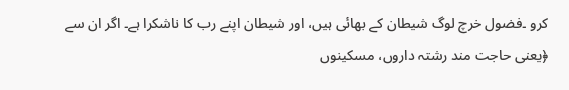کرو ۔فضول خرچ لوگ شیطان کے بھائی ہیں، اور شیطان اپنے رب کا ناشکرا ہے۔ اگر ان سے ﴿یعنی حاجت مند رشتہ داروں، مسکینوں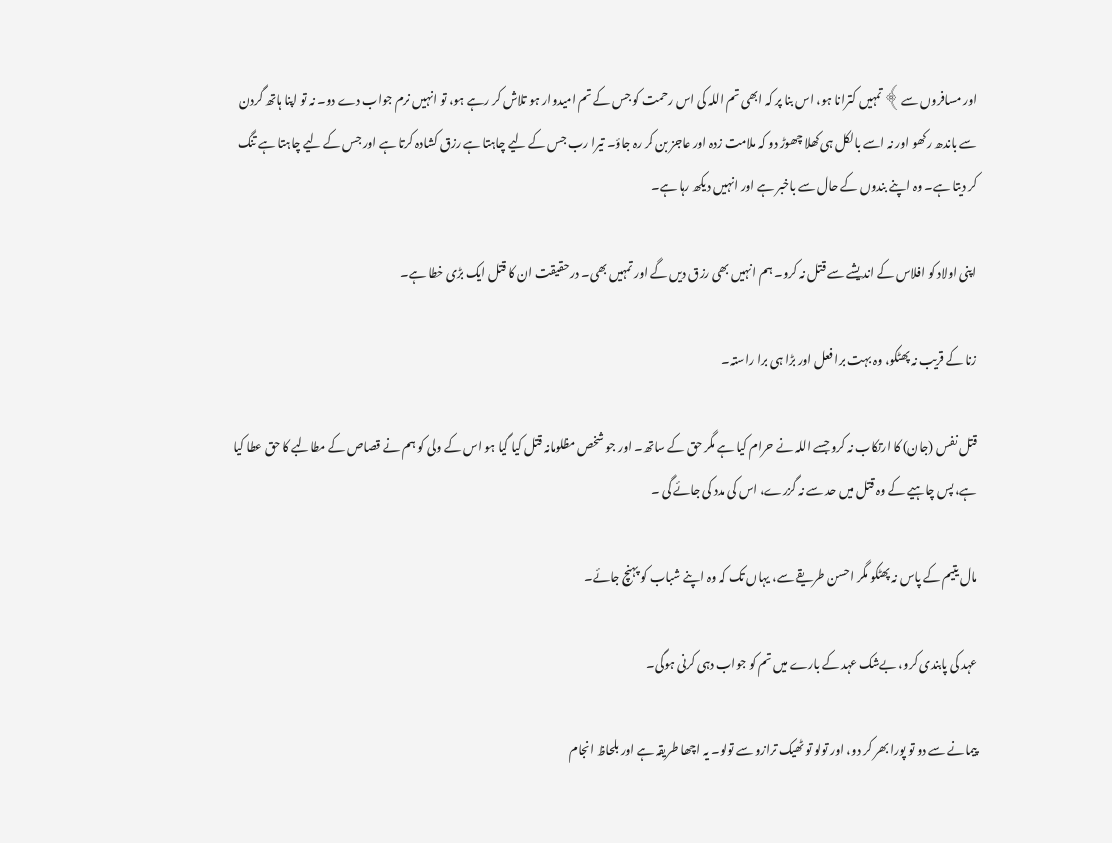اور مسافروں سے﴾ تمہیں کترانا ہو، اس بنا پر کہ ابھی تم اللہ کی اس رحمت کو جس کے تم امیدوار ہو تلاش کر رہے ہو، تو انہیں نرم جواب دے دو۔ نہ تو اپنا ہاتھ گردن سے باندھ رکھو اور نہ اسے بالکل ہی کھلا چھوڑ دو کہ ملامت زدہ اور عاجز بن کر رہ جاؤ۔ تیرا رب جس کے لیے چاہتا ہے رزق کشادہ کرتا ہے اور جس کے لیے چاہتا ہے تنگ کر دیتا ہے۔ وہ اپنے بندوں کے حال سے باخبر ہے اور انہیں دیکھ رہا ہے۔

اپنی اولاد کو افلاس کے اندیشے سے قتل نہ کرو۔ ہم انہیں بھی رزق دیں گے اور تمہیں بھی۔ درحقیقت ان کا قتل ایک بڑی خطا ہے۔

زنا کے قریب نہ پھٹکو، وہ بہت برا فعل اور بڑا ہی برا راستہ۔

قتل نفس (جان) کا ارتکاب نہ کرو جسے اللہ نے حرام کیا ہے مگر حق کے ساتھ۔ اور جو شخص مظلومانہ قتل کیا گیا ہو اس کے ولی کو ہم نے قصاص کے مطالبے کا حق عطا کیا ہے، پس چاہیے کے وہ قتل میں حد سے نہ گزرے، اس کی مدد کی جائے گی ۔

مال یتیم کے پاس نہ پھٹکو مگر احسن طریقے سے، یہاں تک کہ وہ اپنے شباب کو پہنچ جائے۔

عہد کی پابندی کرو، بےشک عہد کے بارے میں تم کو جواب دہی کرنی ہوگی۔

پیمانے سے دو تو پورا بھر کر دو، اور تولو تو ٹھیک ترازو سے تولو۔ یہ اچھا طریقہ ہے اور بلحاظ انجام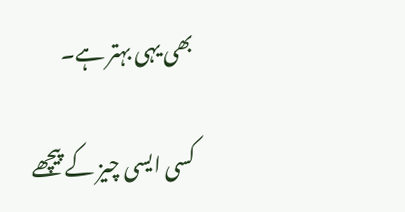بھی یہی بہتر ہے۔

کسی ایسی چیز کے پیچھے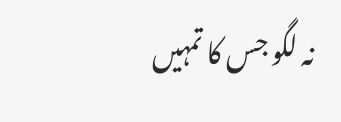نہ لگو جس کا تمہیں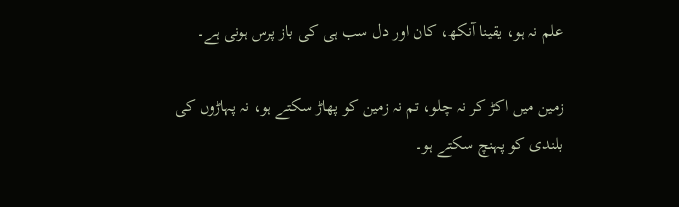علم نہ ہو، یقینا آنکھ، کان اور دل سب ہی کی باز پرس ہونی ہے۔

زمین میں اکڑ کر نہ چلو، تم نہ زمین کو پھاڑ سکتے ہو، نہ پہاڑوں کی بلندی کو پہنچ سکتے ہو۔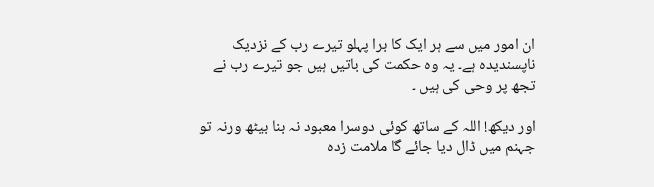ان امور میں سے ہر ایک کا برا پہلو تیرے رب کے نزدیک ناپسندیدہ ہے۔ یہ وہ حکمت کی باتیں ہیں جو تیرے رب نے تجھ پر وحی کی ہیں ۔

اور دیکھ! اللہ کے ساتھ کوئی دوسرا معبود نہ بنا بیٹھ ورنہ تو جہنم میں ڈال دیا جائے گا ملامت زدہ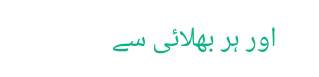اور ہر بھلائی سے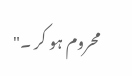محروم ہو کر ۔"